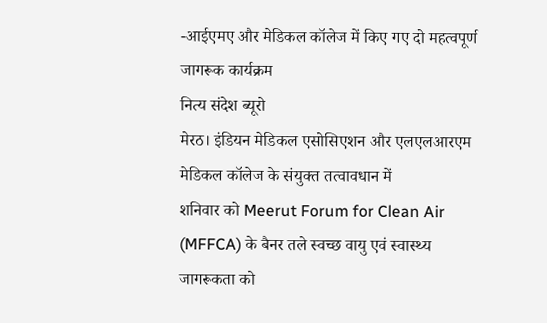-आईएमए और मेडिकल कॉलेज में किए गए दो महत्वपूर्ण जागरूक कार्यक्रम
नित्य संदेश ब्यूरो
मेरठ। इंडियन मेडिकल एसोसिएशन और एलएलआरएम मेडिकल कॉलेज के संयुक्त तत्वावधान में
शनिवार को Meerut Forum for Clean Air (MFFCA) के बैनर तले स्वच्छ वायु एवं स्वास्थ्य
जागरूकता को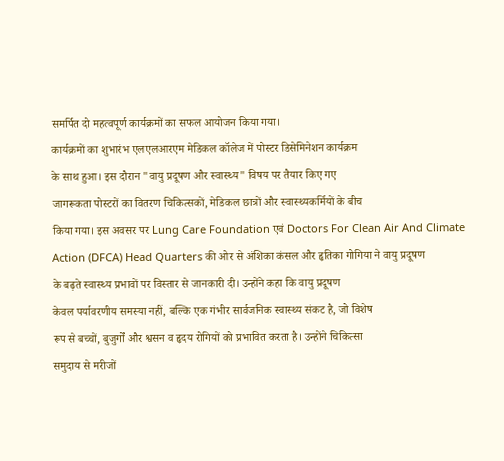समर्पित दो महत्वपूर्ण कार्यक्रमों का सफल आयोजन किया गया।
कार्यक्रमों का शुभारंभ एलएलआरएम मेडिकल कॉलेज में पोस्टर डिसेमिनेशन कार्यक्रम
के साथ हुआ। इस दौरान "वायु प्रदूषण और स्वास्थ्य" विषय पर तैयार किए गए
जागरूकता पोस्टरों का वितरण चिकित्सकों, मेडिकल छात्रों और स्वास्थ्यकर्मियों के बीच
किया गया। इस अवसर पर Lung Care Foundation एवं Doctors For Clean Air And Climate
Action (DFCA) Head Quarters की ओर से अंशिका कंसल और हृतिका गोगिया ने वायु प्रदूषण
के बढ़ते स्वास्थ्य प्रभावों पर विस्तार से जानकारी दी। उन्होंने कहा कि वायु प्रदूषण
केवल पर्यावरणीय समस्या नहीं, बल्कि एक गंभीर सार्वजनिक स्वास्थ्य संकट है, जो विशेष
रूप से बच्चों, बुजुर्गों और श्वसन व हृदय रोगियों को प्रभावित करता है। उन्होंने चिकित्सा
समुदाय से मरीजों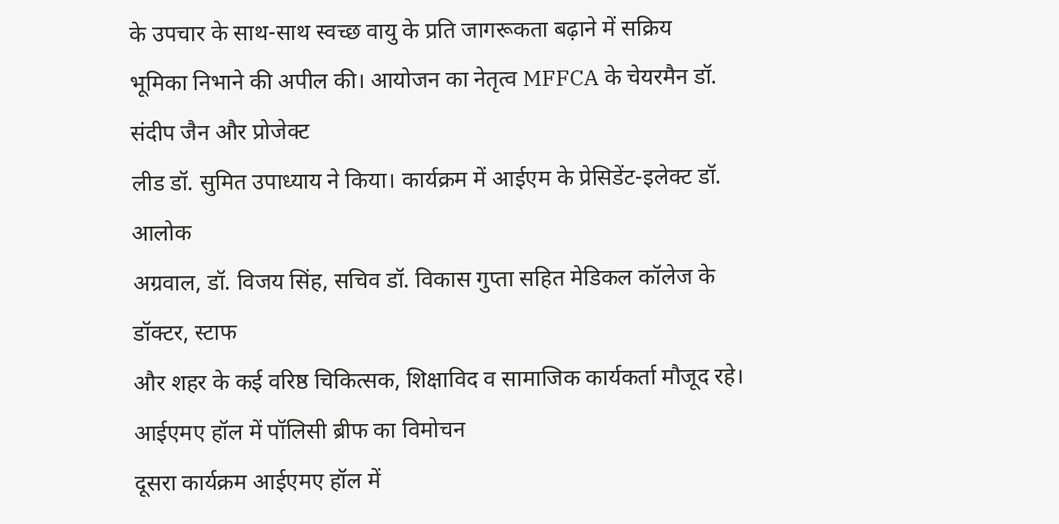के उपचार के साथ-साथ स्वच्छ वायु के प्रति जागरूकता बढ़ाने में सक्रिय
भूमिका निभाने की अपील की। आयोजन का नेतृत्व MFFCA के चेयरमैन डॉ. संदीप जैन और प्रोजेक्ट
लीड डॉ. सुमित उपाध्याय ने किया। कार्यक्रम में आईएम के प्रेसिडेंट-इलेक्ट डॉ. आलोक
अग्रवाल, डॉ. विजय सिंह, सचिव डॉ. विकास गुप्ता सहित मेडिकल कॉलेज के डॉक्टर, स्टाफ
और शहर के कई वरिष्ठ चिकित्सक, शिक्षाविद व सामाजिक कार्यकर्ता मौजूद रहे।
आईएमए हॉल में पॉलिसी ब्रीफ का विमोचन
दूसरा कार्यक्रम आईएमए हॉल में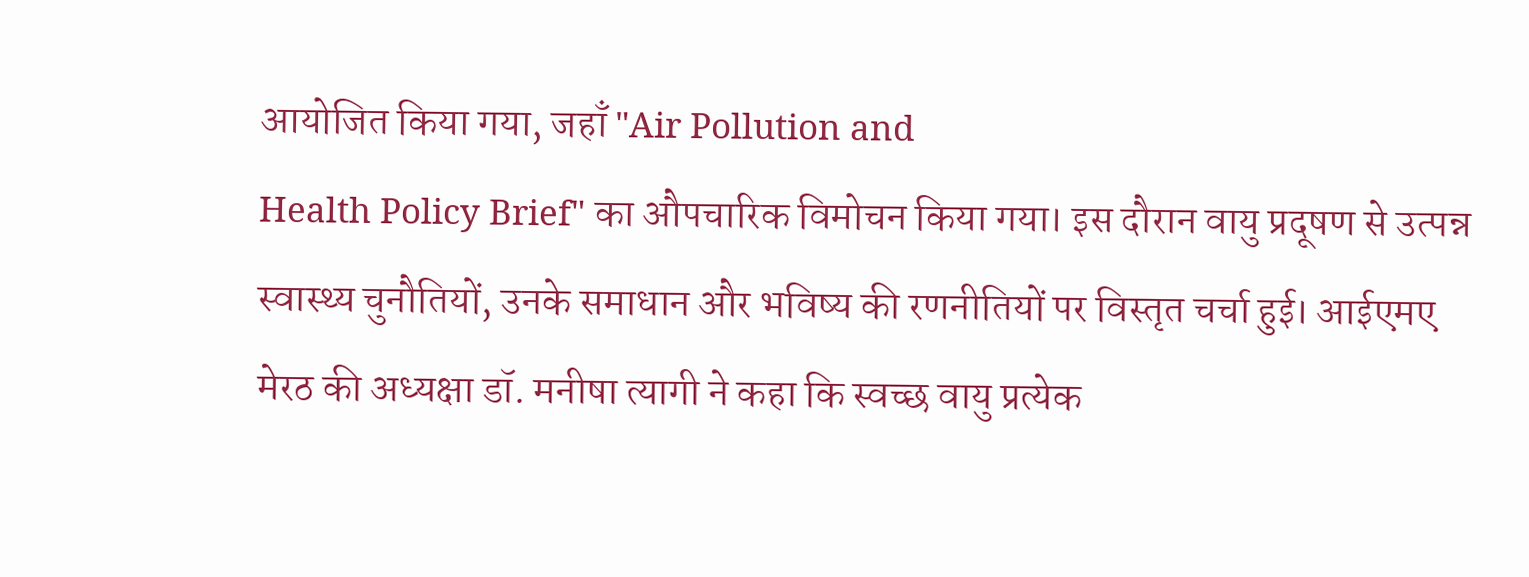आयोजित किया गया, जहाँ "Air Pollution and
Health Policy Brief" का औपचारिक विमोचन किया गया। इस दौरान वायु प्रदूषण से उत्पन्न
स्वास्थ्य चुनौतियों, उनके समाधान और भविष्य की रणनीतियों पर विस्तृत चर्चा हुई। आईएमए
मेरठ की अध्यक्षा डॉ. मनीषा त्यागी ने कहा कि स्वच्छ वायु प्रत्येक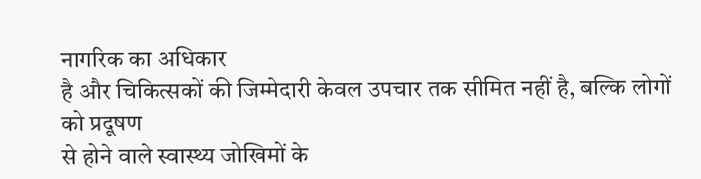नागरिक का अधिकार
है और चिकित्सकों की जिम्मेदारी केवल उपचार तक सीमित नहीं है, बल्कि लोगों को प्रदूषण
से होने वाले स्वास्थ्य जोखिमों के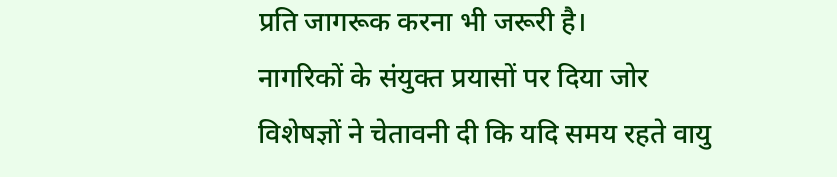प्रति जागरूक करना भी जरूरी है।
नागरिकों के संयुक्त प्रयासों पर दिया जोर
विशेषज्ञों ने चेतावनी दी कि यदि समय रहते वायु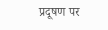प्रदूषण पर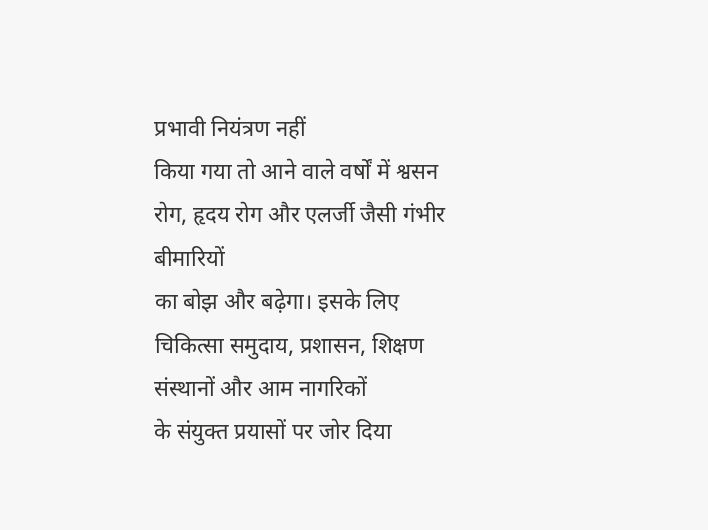प्रभावी नियंत्रण नहीं
किया गया तो आने वाले वर्षों में श्वसन रोग, हृदय रोग और एलर्जी जैसी गंभीर बीमारियों
का बोझ और बढ़ेगा। इसके लिए चिकित्सा समुदाय, प्रशासन, शिक्षण संस्थानों और आम नागरिकों
के संयुक्त प्रयासों पर जोर दिया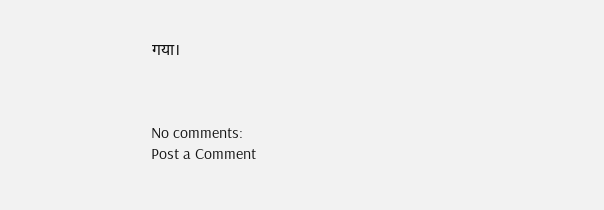गया।



No comments:
Post a Comment